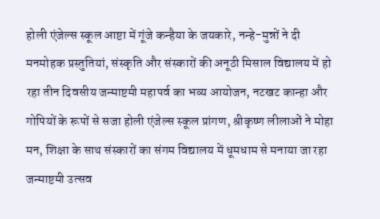होली एंजेल्स स्कूल आष्टा में गूंजे कन्हैया के जयकारे, नन्हे-मुन्नों ने दी मनमोहक प्रस्तुतियां, संस्कृति और संस्कारों की अनूठी मिसाल विद्यालय में हो रहा तीन दिवसीय जन्माष्टमी महापर्व का भव्य आयोजन, नटखट कान्हा और गोपियों के रूपों से सजा होली एंजेल्स स्कूल प्रांगण, श्रीकृष्ण लीलाओं ने मोहा मन, शिक्षा के साथ संस्कारों का संगम विद्यालय में धूमधाम से मनाया जा रहा जन्माष्टमी उत्सव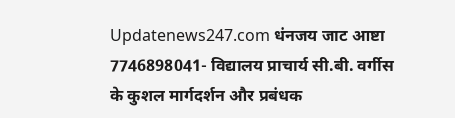Updatenews247.com धंनजय जाट आष्टा 7746898041- विद्यालय प्राचार्य सी.बी. वर्गीस के कुशल मार्गदर्शन और प्रबंधक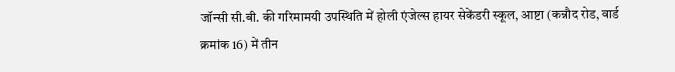जॉन्सी सी.बी. की गरिमामयी उपस्थिति में होली एंजेल्स हायर सेकेंडरी स्कूल, आष्टा (कन्नौद रोड, वार्ड क्रमांक 16) में तीन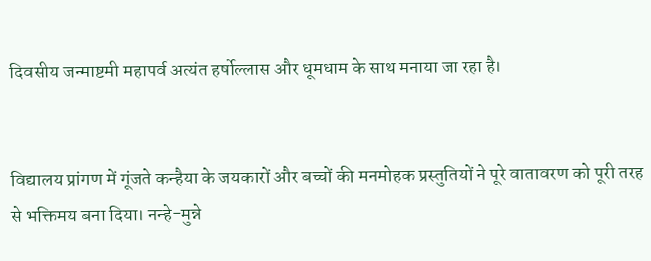दिवसीय जन्माष्टमी महापर्व अत्यंत हर्षोल्लास और धूमधाम के साथ मनाया जा रहा है।


विद्यालय प्रांगण में गूंजते कन्हैया के जयकारों और बच्चों की मनमोहक प्रस्तुतियों ने पूरे वातावरण को पूरी तरह से भक्तिमय बना दिया। नन्हे-मुन्ने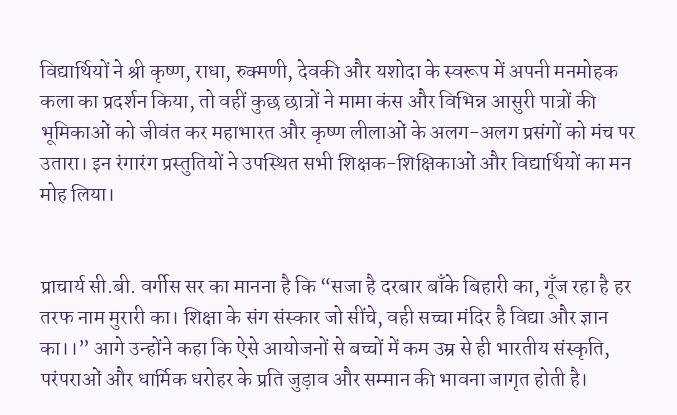विद्यार्थियों ने श्री कृष्ण, राधा, रुक्मणी, देवकी और यशोदा के स्वरूप में अपनी मनमोहक कला का प्रदर्शन किया, तो वहीं कुछ छात्रों ने मामा कंस और विभिन्न आसुरी पात्रों की भूमिकाओं को जीवंत कर महाभारत और कृष्ण लीलाओं के अलग-अलग प्रसंगों को मंच पर उतारा। इन रंगारंग प्रस्तुतियों ने उपस्थित सभी शिक्षक-शिक्षिकाओं और विद्यार्थियों का मन मोह लिया।


प्राचार्य सी.बी. वर्गीस सर का मानना है कि “सजा है दरबार बाँके बिहारी का, गूँज रहा है हर तरफ नाम मुरारी का। शिक्षा के संग संस्कार जो सींचे, वही सच्चा मंदिर है विद्या और ज्ञान का।।” आगे उन्होंने कहा कि ऐसे आयोजनों से बच्चों में कम उम्र से ही भारतीय संस्कृति, परंपराओं और धार्मिक धरोहर के प्रति जुड़ाव और सम्मान की भावना जागृत होती है।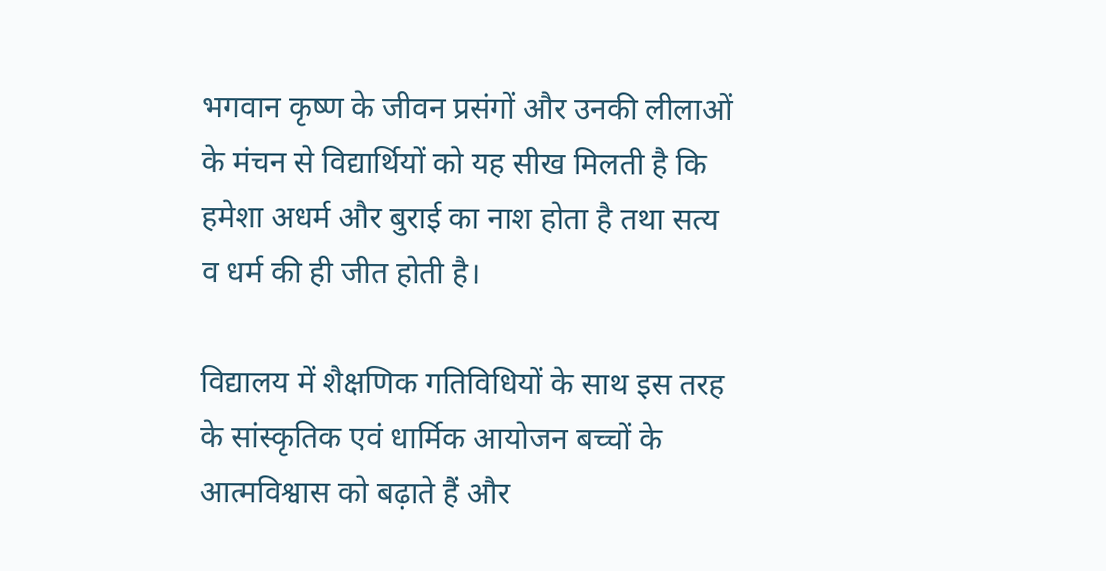भगवान कृष्ण के जीवन प्रसंगों और उनकी लीलाओं के मंचन से विद्यार्थियों को यह सीख मिलती है कि हमेशा अधर्म और बुराई का नाश होता है तथा सत्य व धर्म की ही जीत होती है।

विद्यालय में शैक्षणिक गतिविधियों के साथ इस तरह के सांस्कृतिक एवं धार्मिक आयोजन बच्चों के आत्मविश्वास को बढ़ाते हैं और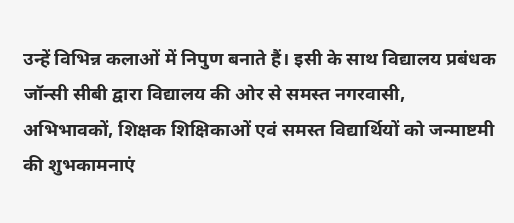उन्हें विभिन्न कलाओं में निपुण बनाते हैं। इसी के साथ विद्यालय प्रबंधक जॉन्सी सीबी द्वारा विद्यालय की ओर से समस्त नगरवासी, अभिभावकों, शिक्षक शिक्षिकाओं एवं समस्त विद्यार्थियों को जन्माष्टमी की शुभकामनाएं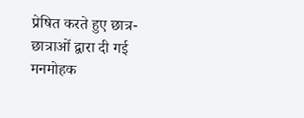प्रेषित करते हुए छात्र-छात्राओं द्वारा दी गई मनमोहक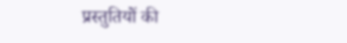प्रस्तुतियों की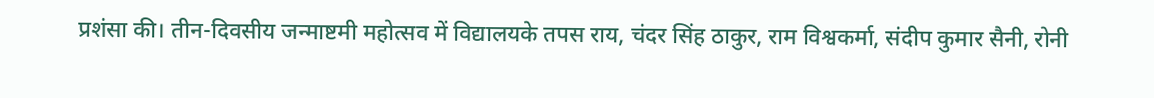प्रशंसा की। तीन-दिवसीय जन्माष्टमी महोत्सव में विद्यालयके तपस राय, चंदर सिंह ठाकुर, राम विश्वकर्मा, संदीप कुमार सैनी, रोनी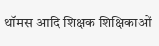थॉमस आदि शिक्षक शिक्षिकाओं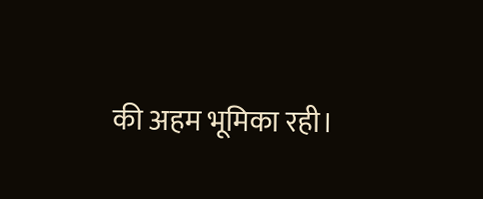की अहम भूमिका रही।